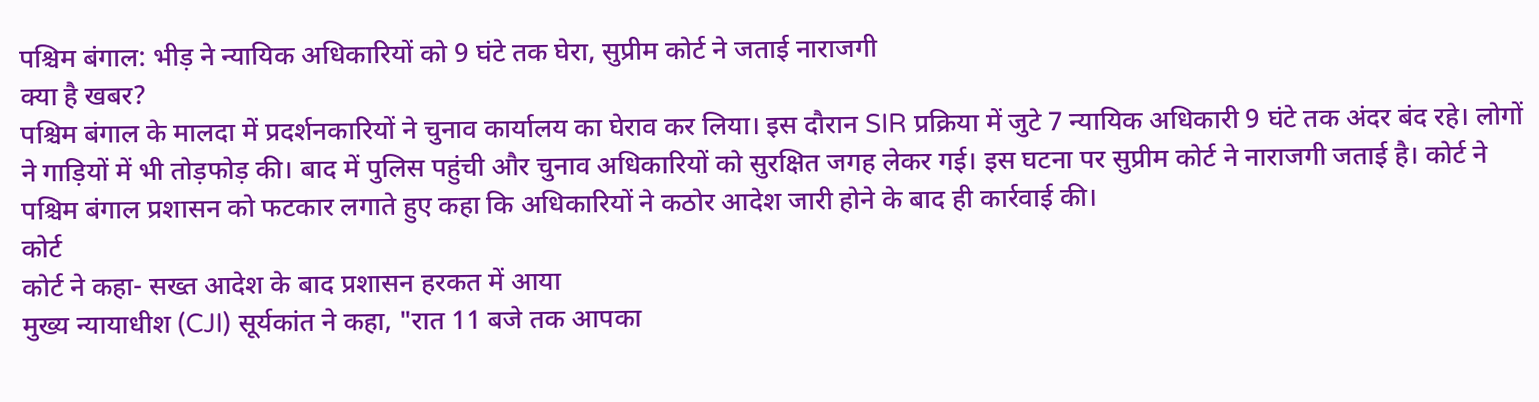पश्चिम बंगाल: भीड़ ने न्यायिक अधिकारियों को 9 घंटे तक घेरा, सुप्रीम कोर्ट ने जताई नाराजगी
क्या है खबर?
पश्चिम बंगाल के मालदा में प्रदर्शनकारियों ने चुनाव कार्यालय का घेराव कर लिया। इस दौरान SIR प्रक्रिया में जुटे 7 न्यायिक अधिकारी 9 घंटे तक अंदर बंद रहे। लोगों ने गाड़ियों में भी तोड़फोड़ की। बाद में पुलिस पहुंची और चुनाव अधिकारियों को सुरक्षित जगह लेकर गई। इस घटना पर सुप्रीम कोर्ट ने नाराजगी जताई है। कोर्ट ने पश्चिम बंगाल प्रशासन को फटकार लगाते हुए कहा कि अधिकारियों ने कठोर आदेश जारी होने के बाद ही कार्रवाई की।
कोर्ट
कोर्ट ने कहा- सख्त आदेश के बाद प्रशासन हरकत में आया
मुख्य न्यायाधीश (CJI) सूर्यकांत ने कहा, "रात 11 बजे तक आपका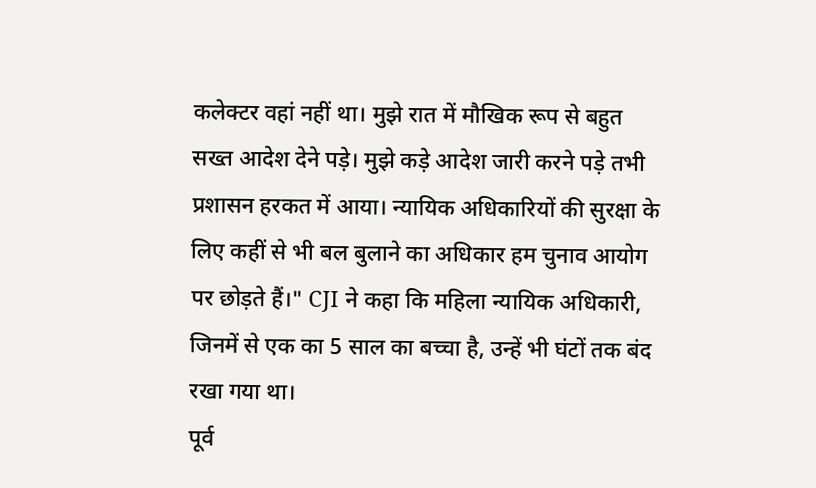कलेक्टर वहां नहीं था। मुझे रात में मौखिक रूप से बहुत सख्त आदेश देने पड़े। मुझे कड़े आदेश जारी करने पड़े तभी प्रशासन हरकत में आया। न्यायिक अधिकारियों की सुरक्षा के लिए कहीं से भी बल बुलाने का अधिकार हम चुनाव आयोग पर छोड़ते हैं।" CJI ने कहा कि महिला न्यायिक अधिकारी, जिनमें से एक का 5 साल का बच्चा है, उन्हें भी घंटों तक बंद रखा गया था।
पूर्व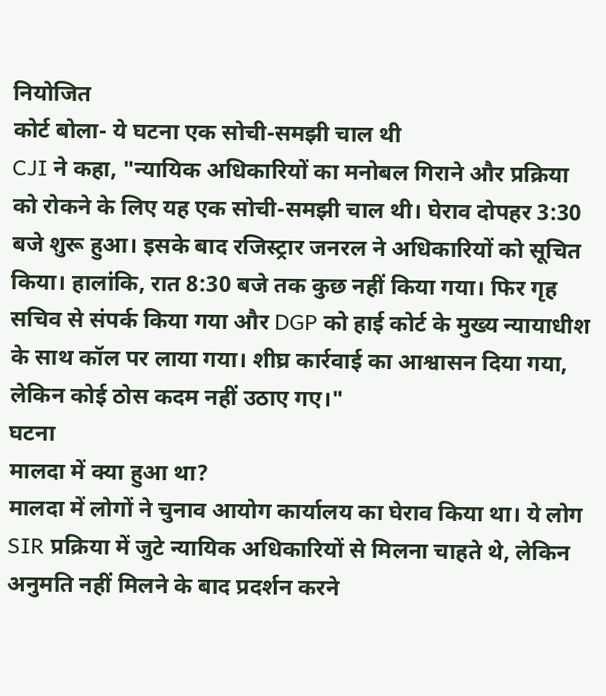नियोजित
कोर्ट बोला- ये घटना एक सोची-समझी चाल थी
CJI ने कहा, "न्यायिक अधिकारियों का मनोबल गिराने और प्रक्रिया को रोकने के लिए यह एक सोची-समझी चाल थी। घेराव दोपहर 3:30 बजे शुरू हुआ। इसके बाद रजिस्ट्रार जनरल ने अधिकारियों को सूचित किया। हालांकि, रात 8:30 बजे तक कुछ नहीं किया गया। फिर गृह सचिव से संपर्क किया गया और DGP को हाई कोर्ट के मुख्य न्यायाधीश के साथ कॉल पर लाया गया। शीघ्र कार्रवाई का आश्वासन दिया गया, लेकिन कोई ठोस कदम नहीं उठाए गए।"
घटना
मालदा में क्या हुआ था?
मालदा में लोगों ने चुनाव आयोग कार्यालय का घेराव किया था। ये लोग SIR प्रक्रिया में जुटे न्यायिक अधिकारियों से मिलना चाहते थे, लेकिन अनुमति नहीं मिलने के बाद प्रदर्शन करने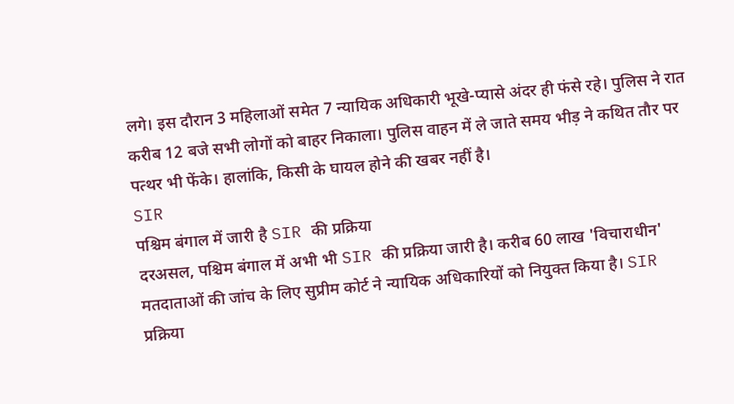लगे। इस दौरान 3 महिलाओं समेत 7 न्यायिक अधिकारी भूखे-प्यासे अंदर ही फंसे रहे। पुलिस ने रात करीब 12 बजे सभी लोगों को बाहर निकाला। पुलिस वाहन में ले जाते समय भीड़ ने कथित तौर पर पत्थर भी फेंके। हालांकि, किसी के घायल होने की खबर नहीं है।
SIR
पश्चिम बंगाल में जारी है SIR की प्रक्रिया
दरअसल, पश्चिम बंगाल में अभी भी SIR की प्रक्रिया जारी है। करीब 60 लाख 'विचाराधीन' मतदाताओं की जांच के लिए सुप्रीम कोर्ट ने न्यायिक अधिकारियों को नियुक्त किया है। SIR प्रक्रिया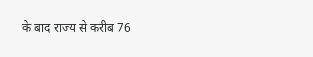के बाद राज्य से करीब 76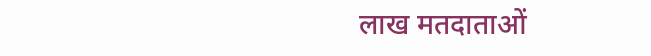लाख मतदाताओं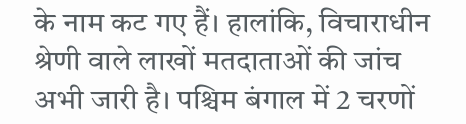के नाम कट गए हैं। हालांकि, विचाराधीन श्रेणी वाले लाखों मतदाताओं की जांच अभी जारी है। पश्चिम बंगाल में 2 चरणों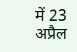में 23 अप्रैल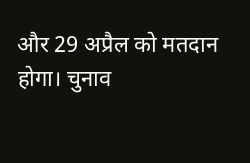और 29 अप्रैल को मतदान होगा। चुनाव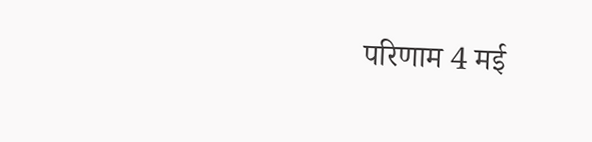परिणाम 4 मई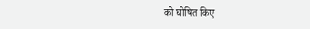को घोषित किए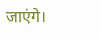जाएंगे।